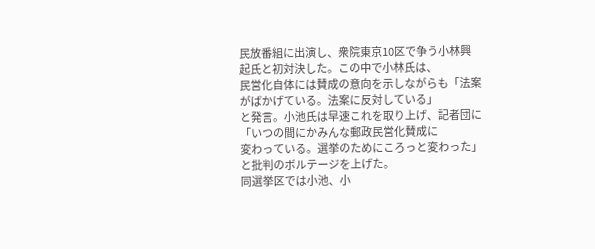民放番組に出演し、衆院東京10区で争う小林興起氏と初対決した。この中で小林氏は、
民営化自体には賛成の意向を示しながらも「法案がばかげている。法案に反対している」
と発言。小池氏は早速これを取り上げ、記者団に「いつの間にかみんな郵政民営化賛成に
変わっている。選挙のためにころっと変わった」と批判のボルテージを上げた。
同選挙区では小池、小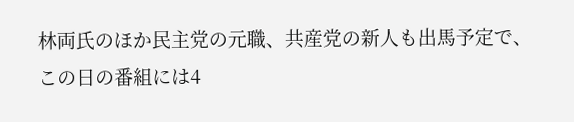林両氏のほか民主党の元職、共産党の新人も出馬予定で、
この日の番組には4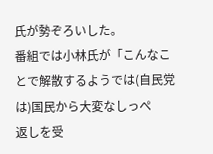氏が勢ぞろいした。
番組では小林氏が「こんなことで解散するようでは(自民党は)国民から大変なしっぺ
返しを受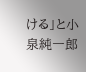ける」と小泉純一郎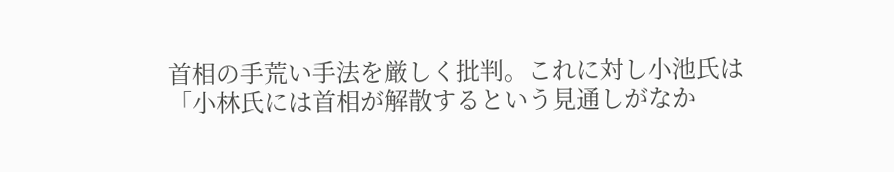首相の手荒い手法を厳しく批判。これに対し小池氏は
「小林氏には首相が解散するという見通しがなか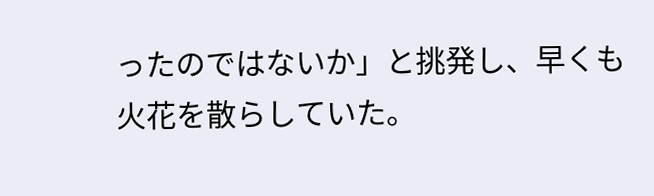ったのではないか」と挑発し、早くも
火花を散らしていた。